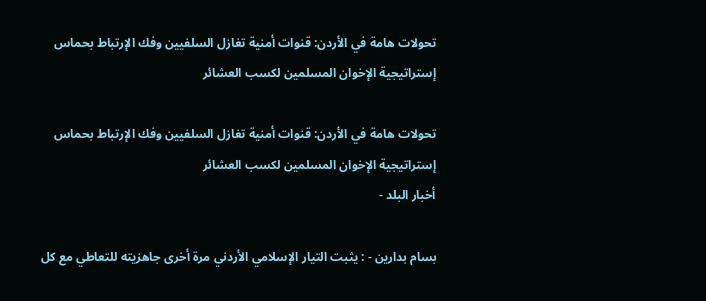تحولات هامة في الأردن: قنوات أمنية تغازل السلفيين وفك الإرتباط بحماس إستراتيجية الإخوان المسلمين لكسب العشائر

تحولات هامة في الأردن: قنوات أمنية تغازل السلفيين وفك الإرتباط بحماس إستراتيجية الإخوان المسلمين لكسب العشائر
أخبار البلد -

بسام بدارين - : يثبت التيار الإسلامي الأردني مرة أخرى جاهزيته للتعاطي مع كل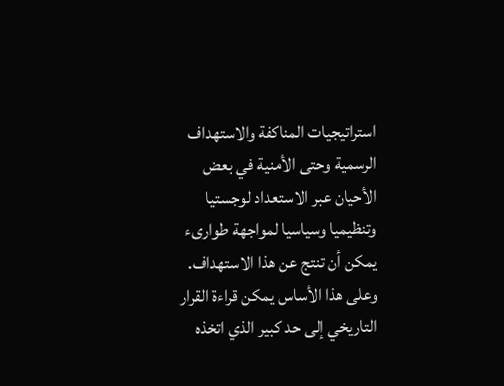استراتيجيات المناكفة والاستهداف الرسمية وحتى الأمنية في بعض الأحيان عبر الاستعداد لوجستيا وتنظيميا وسياسيا لمواجهة طوارىء يمكن أن تنتج عن هذا الاستهداف.
وعلى هذا الأساس يمكن قراءة القرار التاريخي إلى حد كبير الذي اتخذه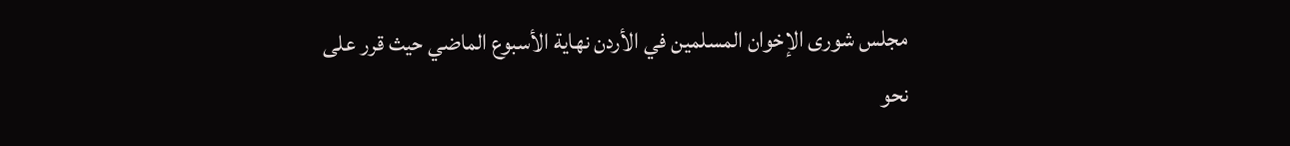مجلس شورى الإخوان المسلمين في الأردن نهاية الأسبوع الماضي حيث قرر على نحو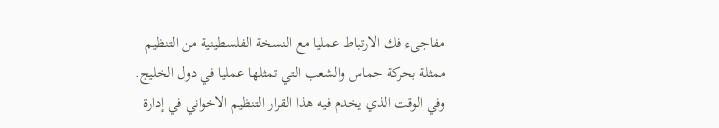مفاجىء فك الارتباط عمليا مع النسخة الفلسطينية من التنظيم ممثلة بحركة حماس والشعب التي تمثلها عمليا في دول الخليج.
وفي الوقت الذي يخدم فيه هذا القرار التنظيم الاخواني في إدارة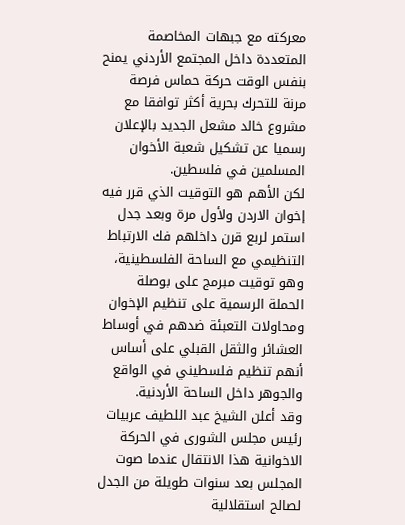معركته مع جبهات المخاصمة المتعددة داخل المجتمع الأردني يمنح بنفس الوقت حركة حماس فرصة مرنة للتحرك بحرية أكثر توافقا مع مشروع خالد مشعل الجديد بالإعلان رسميا عن تشكيل شعبة الأخوان المسلمين في فلسطين.
لكن الأهم هو التوقيت الذي قرر فيه إخوان الاردن ولأول مرة وبعد جدل استمر لربع قرن داخلهم فك الارتباط التنظيمي مع الساحة الفلسطينية، وهو توقيت مبرمج على بوصلة الحملة الرسمية على تنظيم الإخوان ومحاولات التعبئة ضدهم في أوساط العشائر والثقل القبلي على أساس أنهم تنظيم فلسطيني في الواقع والجوهر داخل الساحة الأردنية.
وقد أعلن الشيخ عبد اللطيف عربيات رئيس مجلس الشورى في الحركة الاخوانية هذا الانتقال عندما صوت المجلس بعد سنوات طويلة من الجدل لصالح استقلالية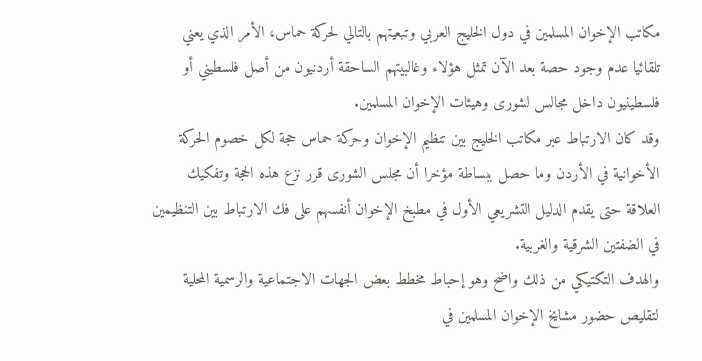مكاتب الإخوان المسلمين في دول الخليج العربي وتبعيتهم بالتالي لحركة حماس، الأمر الذي يعني تلقائيا عدم وجود حصة بعد الآن تمثل هؤلاء وغالبيتهم الساحقة أردنيون من أصل فلسطيني أو فلسطينيون داخل مجالس لشورى وهيئات الإخوان المسلمين.
وقد كان الارتباط عبر مكاتب الخليج بين تنظيم الإخوان وحركة حماس حجة لكل خصوم الحركة الأخوانية في الأردن وما حصل ببساطة مؤخرا أن مجلس الشورى قرر نزع هذه الحجة وتفكيك العلاقة حتى يقدم الدليل التشريعي الأول في مطبخ الإخوان أنفسهم على فك الارتباط بين التنظيمين في الضفتين الشرقية والغربية.
والهدف التكتيكي من ذلك واضح وهو إحباط مخطط بعض الجهات الاجتماعية والرسمية المحلية لتقليص حضور مشايخ الإخوان المسلمين في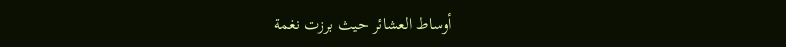أوساط العشائر حيث برزت نغمة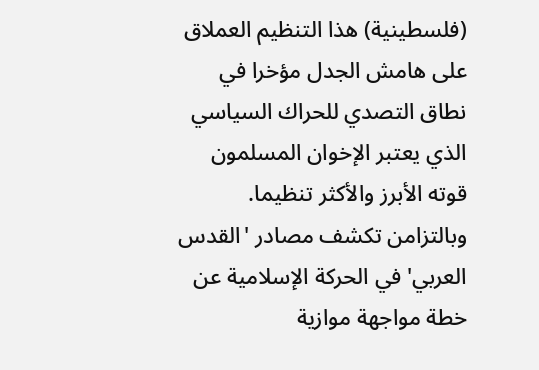(فلسطينية) هذا التنظيم العملاق على هامش الجدل مؤخرا في نطاق التصدي للحراك السياسي الذي يعتبر الإخوان المسلمون قوته الأبرز والأكثر تنظيما.
وبالتزامن تكشف مصادر 'القدس العربي' في الحركة الإسلامية عن خطة مواجهة موازية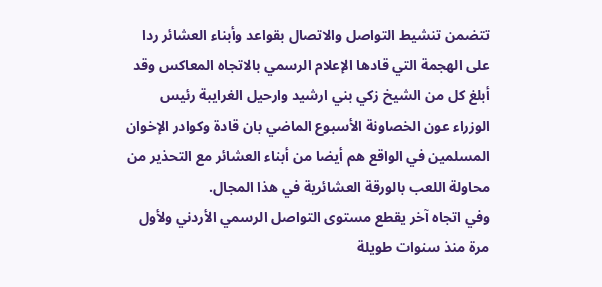تتضمن تنشيط التواصل والاتصال بقواعد وأبناء العشائر ردا على الهجمة التي قادها الإعلام الرسمي بالاتجاه المعاكس وقد أبلغ كل من الشيخ زكي بني ارشيد وارحيل الغرايبة رئيس الوزراء عون الخصاونة الأسبوع الماضي بان قادة وكوادر الإخوان المسلمين في الواقع هم أيضا من أبناء العشائر مع التحذير من محاولة اللعب بالورقة العشائرية في هذا المجال.
وفي اتجاه آخر يقطع مستوى التواصل الرسمي الأردني ولأول مرة منذ سنوات طويلة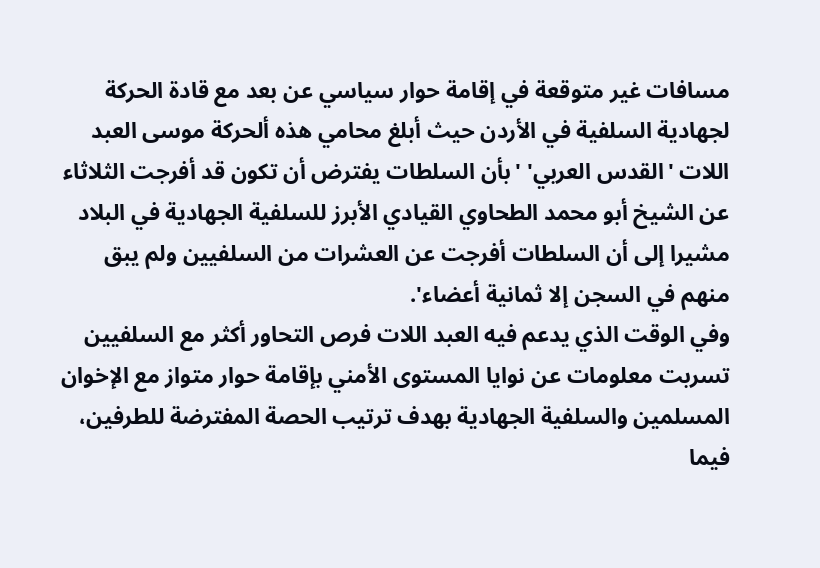مسافات غير متوقعة في إقامة حوار سياسي عن بعد مع قادة الحركة لجهادية السلفية في الأردن حيث أبلغ محامي هذه ألحركة موسى العبد اللات 'القدس العربي' 'بأن السلطات يفترض أن تكون قد أفرجت الثلاثاء عن الشيخ أبو محمد الطحاوي القيادي الأبرز للسلفية الجهادية في البلاد مشيرا إلى أن السلطات أفرجت عن العشرات من السلفيين ولم يبق منهم في السجن إلا ثمانية أعضاء'.
وفي الوقت الذي يدعم فيه العبد اللات فرص التحاور أكثر مع السلفيين تسربت معلومات عن نوايا المستوى الأمني بإقامة حوار متواز مع الإخوان المسلمين والسلفية الجهادية بهدف ترتيب الحصة المفترضة للطرفين، فيما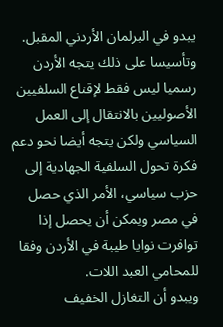يبدو في البرلمان الأردني المقبل.
وتأسيسا على ذلك يتجه الأردن رسميا ليس فقط لإقناع السلفيين الأصوليين بالانتقال إلى العمل السياسي ولكن يتجه أيضا نحو دعم فكرة تحول السلفية الجهادية إلى حزب سياسي، الأمر الذي حصل في مصر ويمكن أن يحصل إذا توافرت نوايا طيبة في الأردن وفقا للمحامي العبد اللات.
ويبدو أن التغازل الخفيف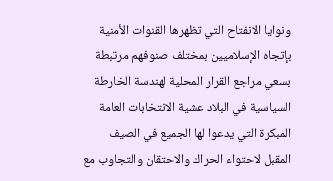ونوايا الانفتاح التي تظهرها القنوات الأمنية بإتجاه الإسلاميين بمختلف صنوفهم مرتبطة بسعي مراجع القرار المحلية لهندسة الخارطة السياسية في البلاد عشية الانتخابات العامة المبكرة التي يدعوا لها الجميع في الصيف المقبل لاحتواء الحراك والاحتقان والتجاوب مع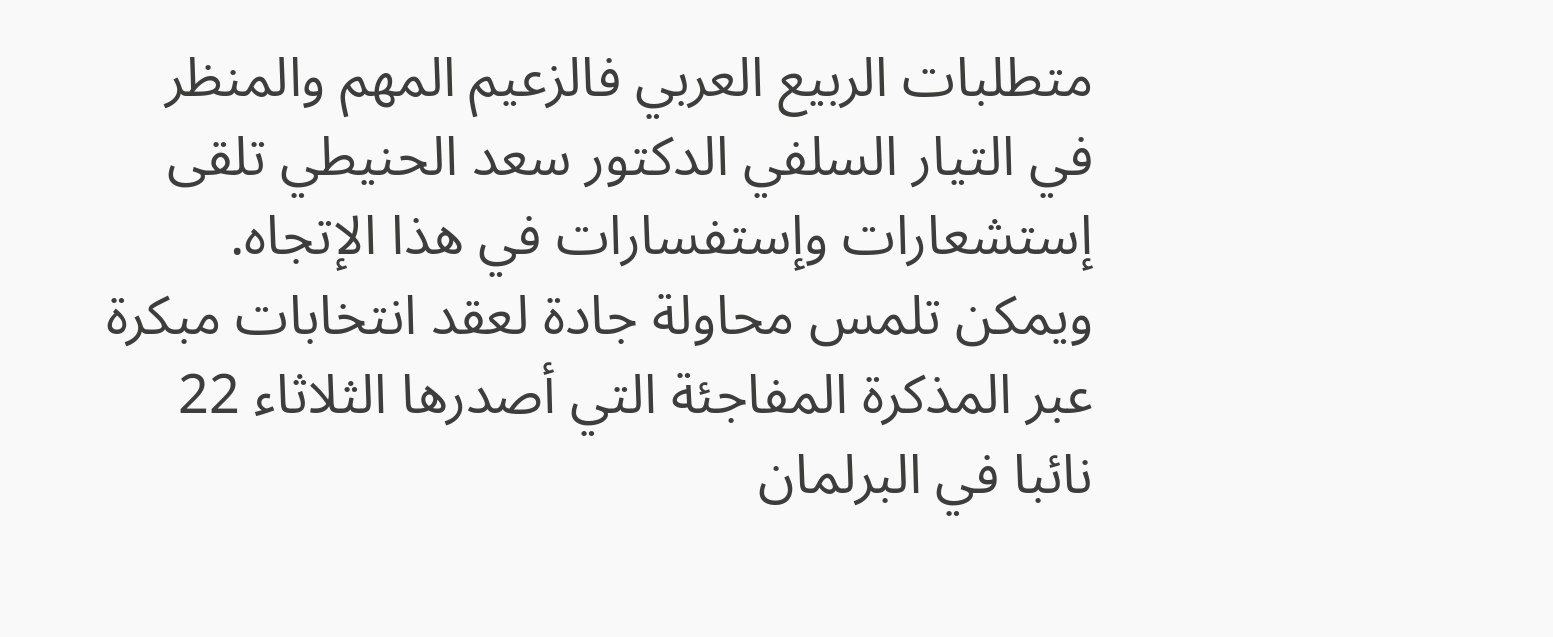متطلبات الربيع العربي فالزعيم المهم والمنظر في التيار السلفي الدكتور سعد الحنيطي تلقى إستشعارات وإستفسارات في هذا الإتجاه.
ويمكن تلمس محاولة جادة لعقد انتخابات مبكرة عبر المذكرة المفاجئة التي أصدرها الثلاثاء 22 نائبا في البرلمان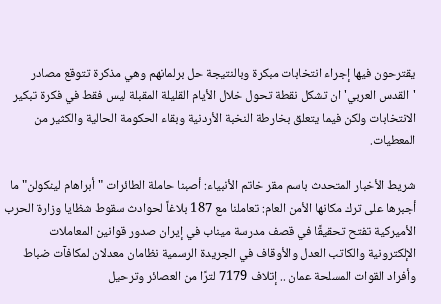يقترحون فيها إجراء انتخابات مبكرة وبالنتيجة حل برلمانهم وهي مذكرة تتوقع مصادر 'القدس العربي' ان تشكل نقطة تحول خلال الأيام القليلة المقبلة ليس فقط في فكرة تبكير الانتخابات ولكن فيما يتعلق بخارطة النخبة الأردنية وبقاء الحكومة الحالية والكثير من المعطيات.

شريط الأخبار المتحدث باسم مقر خاتم الأنبياء: أصبنا حاملة الطائرات "أبراهام لينكولن" ما أجبرها على ترك مكانها الأمن العام: تعاملنا مع 187 بلاغاً لحوادث سقوط شظايا وزارة الحرب الأميركية تفتح تحقيقًا في قصف مدرسة ميناب في إيران صدور قوانين المعاملات الإلكترونية والكاتب العدل والأوقاف في الجريدة الرسمية نظامان معدلان لمكافآت ضباط وأفراد القوات المسلحة عمان .. إتلاف 7179 لترًا من العصائر وترحيل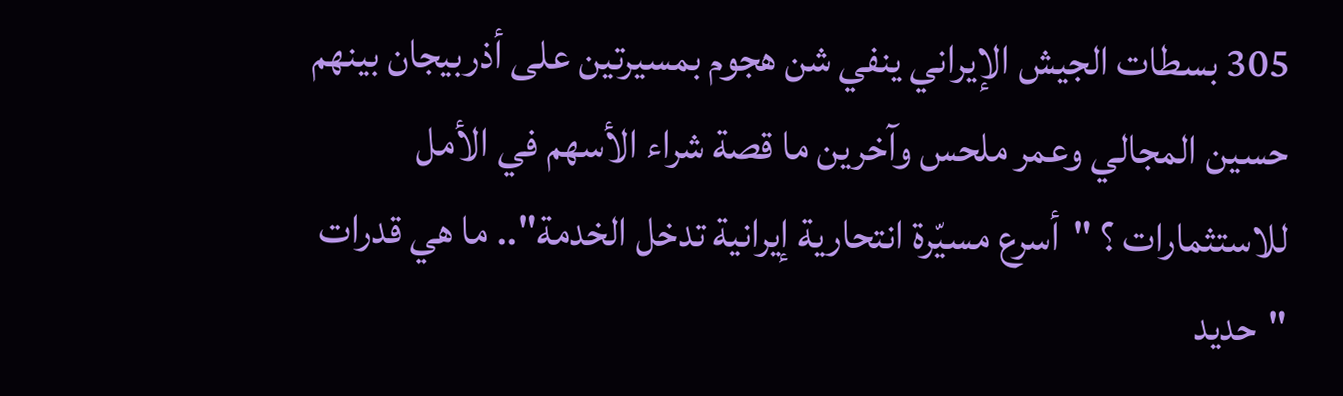305 بسطات الجيش الإيراني ينفي شن هجوم بمسيرتين على أذربيجان بينهم حسين المجالي وعمر ملحس وآخرين ما قصة شراء الأسهم في الأمل للاستثمارات ؟ "أسرع مسيّرة انتحارية إيرانية تدخل الخدمة".. ما هي قدرات "حديد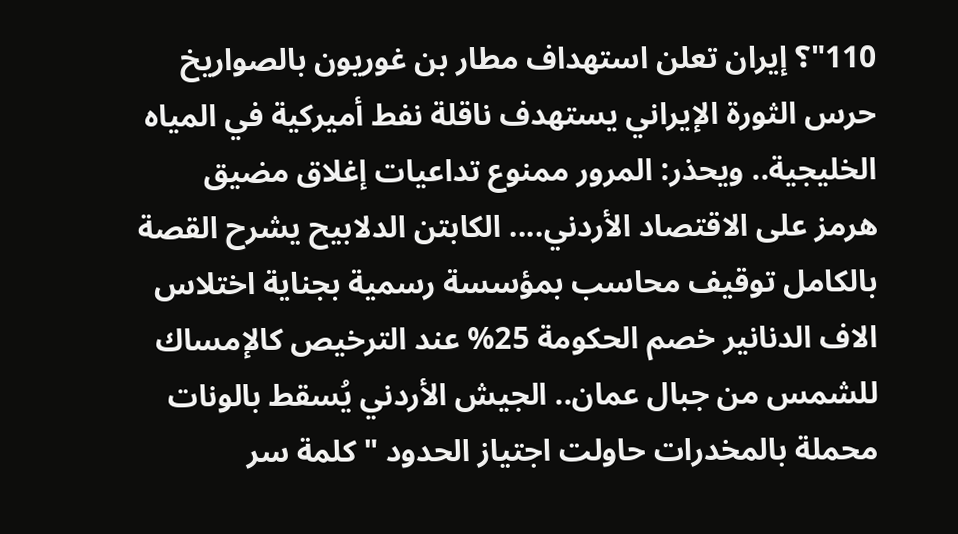110"؟ إيران تعلن استهداف مطار بن غوريون بالصواريخ حرس الثورة الإيراني يستهدف ناقلة نفط أميركية في المياه الخليجية.. ويحذر: المرور ممنوع تداعيات إغلاق مضيق هرمز على الاقتصاد الأردني.... الكابتن الدلابيح يشرح القصة بالكامل توقيف محاسب بمؤسسة رسمية بجناية اختلاس الاف الدنانير خصم الحكومة 25% عند الترخيص كالإمساك للشمس من جبال عمان.. الجيش الأردني يُسقط بالونات محملة بالمخدرات حاولت اجتياز الحدود "كلمة سر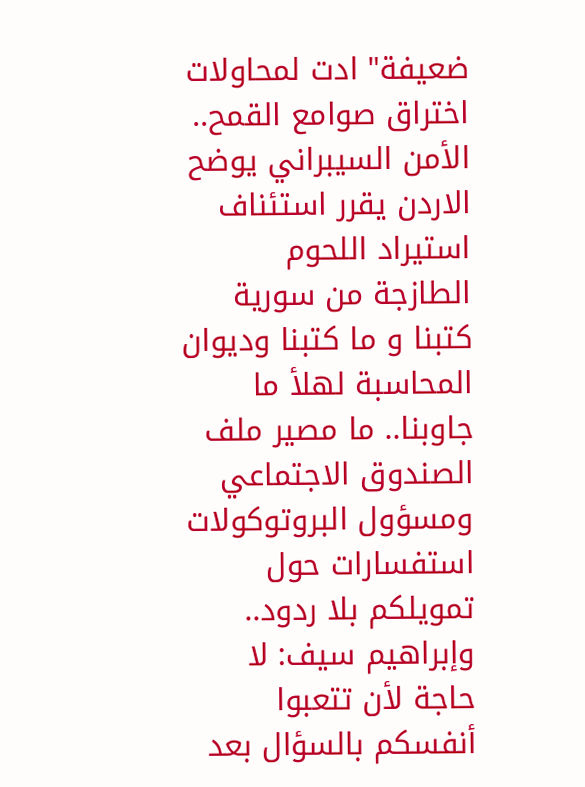ضعيفة" ادت لمحاولات اختراق صوامع القمح.. الأمن السيبراني يوضح الاردن يقرر استئناف استيراد اللحوم الطازجة من سورية كتبنا و ما كتبنا وديوان المحاسبة لهلأ ما جاوبنا.. ما مصير ملف الصندوق الاجتماعي ومسؤول البروتوكولات استفسارات حول تمويلكم بلا ردود.. وإبراهيم سيف: لا حاجة لأن تتعبوا أنفسكم بالسؤال بعد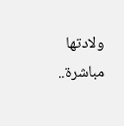ولادتها مباشرة..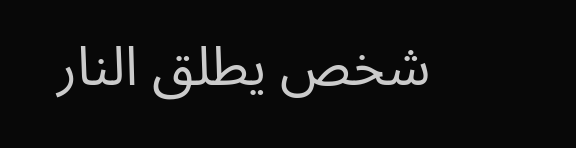شخص يطلق النار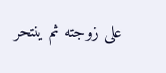على زوجته ثم ينتحر